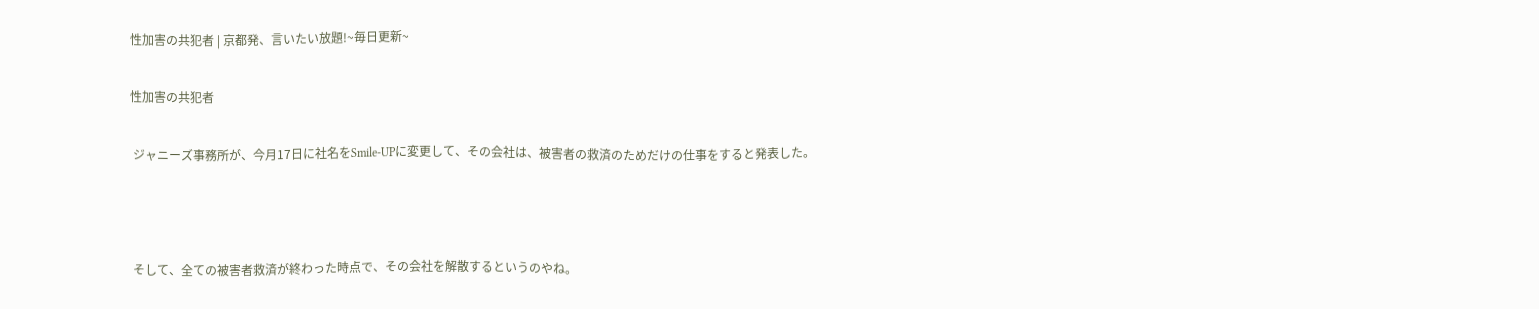性加害の共犯者 | 京都発、言いたい放題!~毎日更新~

性加害の共犯者

 ジャニーズ事務所が、今月17日に社名をSmile-UPに変更して、その会社は、被害者の救済のためだけの仕事をすると発表した。



 そして、全ての被害者救済が終わった時点で、その会社を解散するというのやね。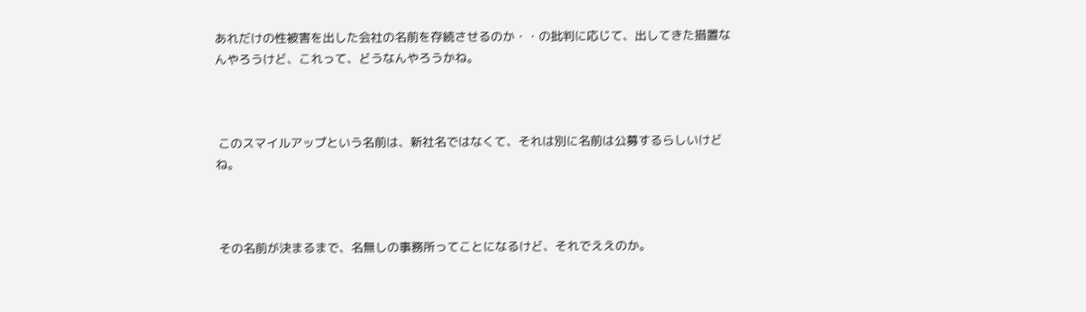あれだけの性被害を出した会社の名前を存続させるのか・・の批判に応じて、出してきた措置なんやろうけど、これって、どうなんやろうかね。



 このスマイルアップという名前は、新社名ではなくて、それは別に名前は公募するらしいけどね。



 その名前が決まるまで、名無しの事務所ってことになるけど、それでええのか。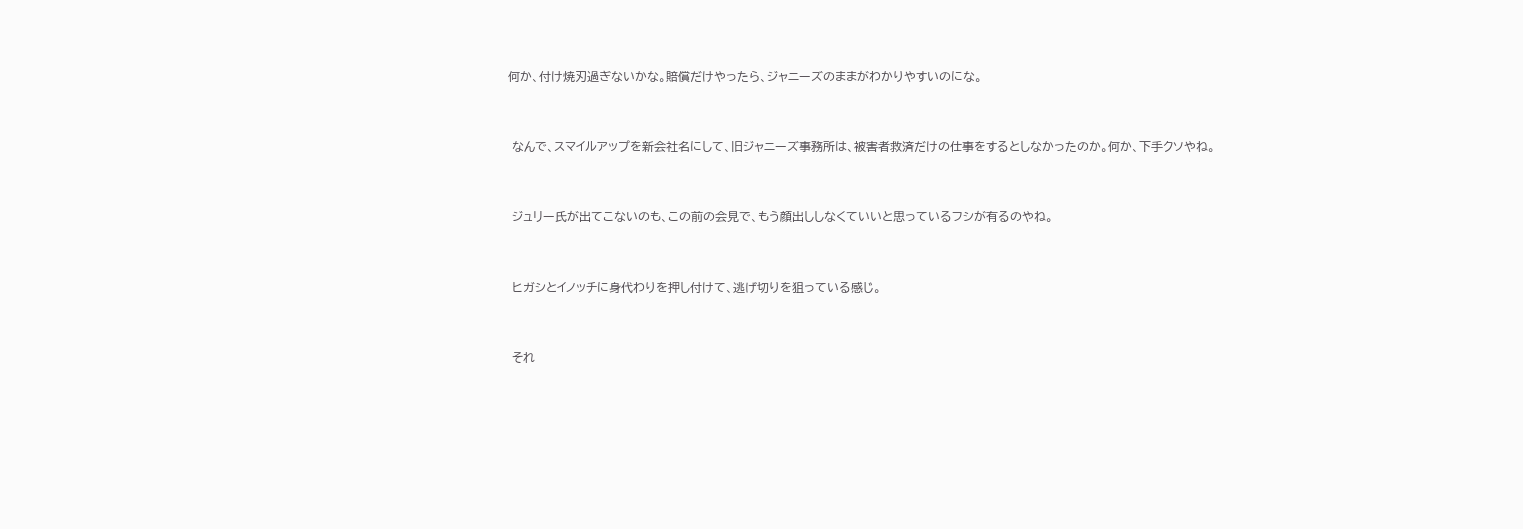何か、付け焼刃過ぎないかな。賠償だけやったら、ジャニーズのままがわかりやすいのにな。



 なんで、スマイルアップを新会社名にして、旧ジャニーズ事務所は、被害者救済だけの仕事をするとしなかったのか。何か、下手クソやね。



 ジュリー氏が出てこないのも、この前の会見で、もう顔出ししなくていいと思っているフシが有るのやね。



 ヒガシとイノッチに身代わりを押し付けて、逃げ切りを狙っている感じ。



 それ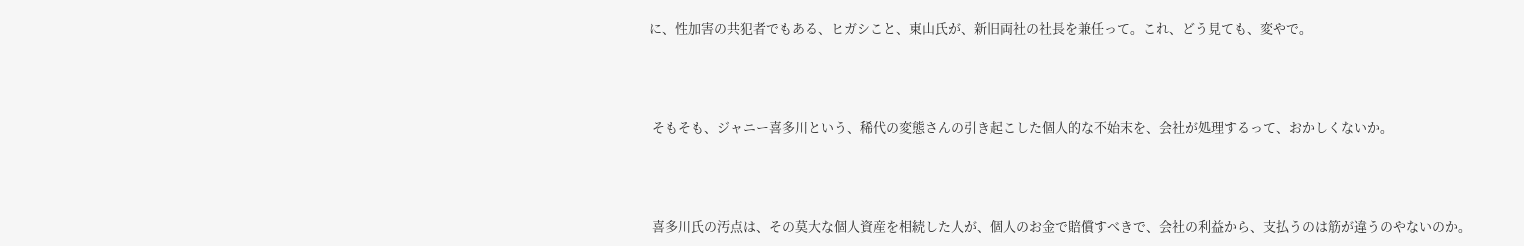に、性加害の共犯者でもある、ヒガシこと、東山氏が、新旧両社の社長を兼任って。これ、どう見ても、変やで。



 そもそも、ジャニー喜多川という、稀代の変態さんの引き起こした個人的な不始末を、会社が処理するって、おかしくないか。



 喜多川氏の汚点は、その莫大な個人資産を相続した人が、個人のお金で賠償すべきで、会社の利益から、支払うのは筋が違うのやないのか。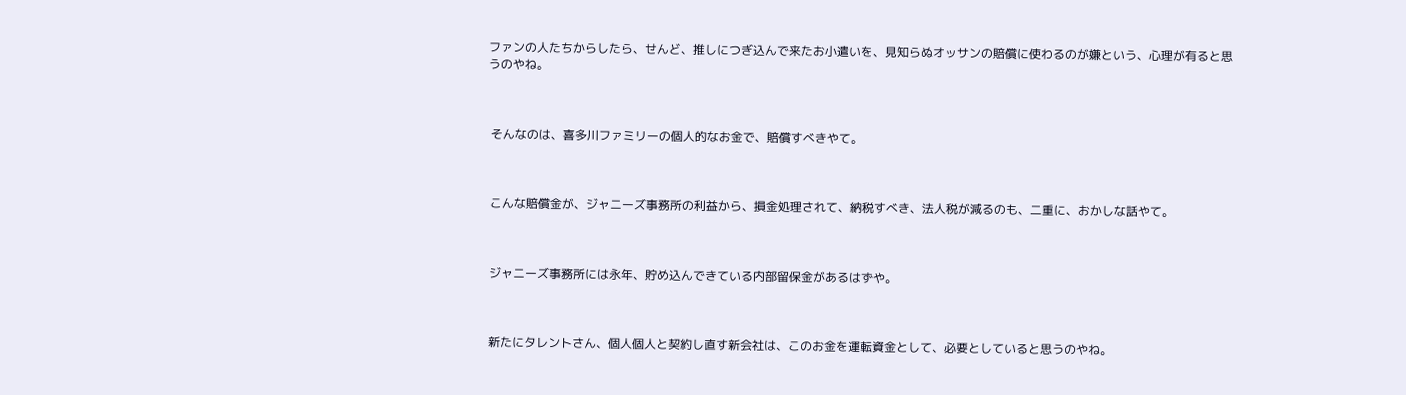ファンの人たちからしたら、せんど、推しにつぎ込んで来たお小遣いを、見知らぬオッサンの賠償に使わるのが嫌という、心理が有ると思うのやね。



 そんなのは、喜多川ファミリーの個人的なお金で、賠償すべきやて。



 こんな賠償金が、ジャニーズ事務所の利益から、損金処理されて、納税すべき、法人税が減るのも、二重に、おかしな話やて。



 ジャニーズ事務所には永年、貯め込んできている内部留保金があるはずや。



 新たにタレントさん、個人個人と契約し直す新会社は、このお金を運転資金として、必要としていると思うのやね。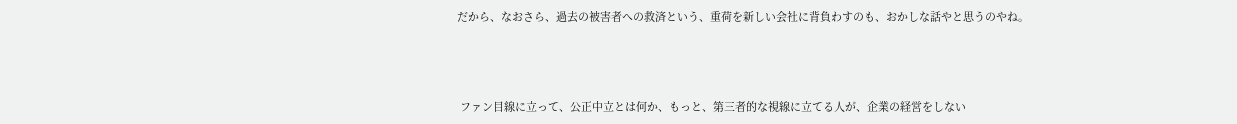だから、なおさら、過去の被害者への救済という、重荷を新しい会社に背負わすのも、おかしな話やと思うのやね。



 ファン目線に立って、公正中立とは何か、もっと、第三者的な視線に立てる人が、企業の経営をしない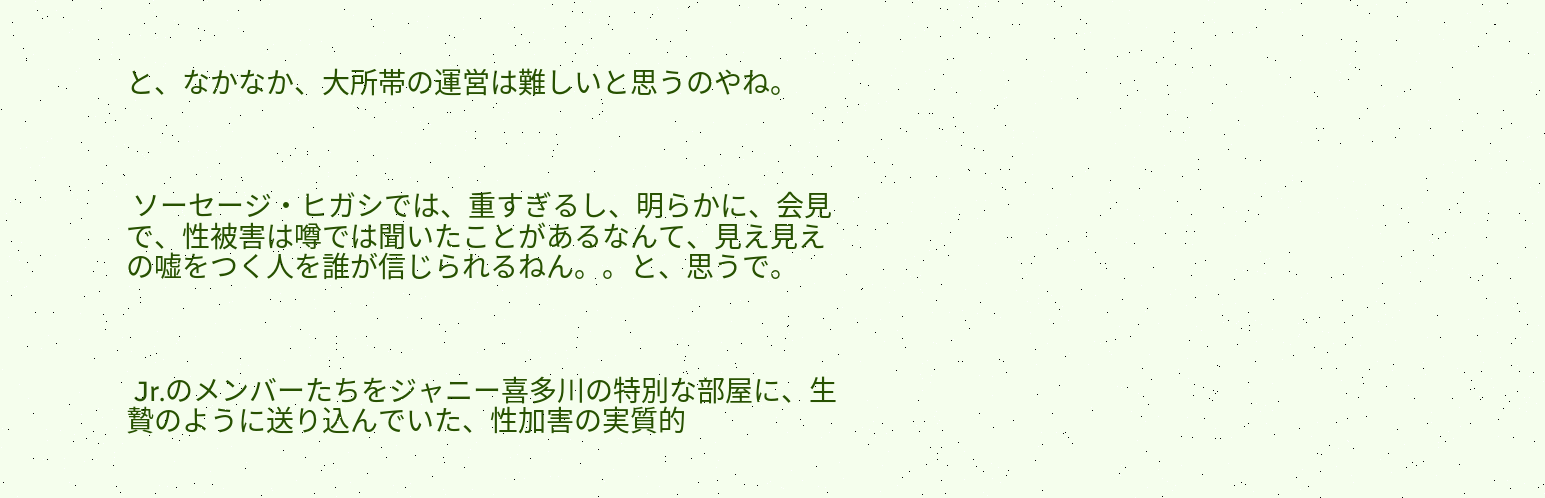と、なかなか、大所帯の運営は難しいと思うのやね。



 ソーセージ・ヒガシでは、重すぎるし、明らかに、会見で、性被害は噂では聞いたことがあるなんて、見え見えの嘘をつく人を誰が信じられるねん。。と、思うで。



 Jr.のメンバーたちをジャニー喜多川の特別な部屋に、生贄のように送り込んでいた、性加害の実質的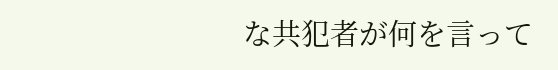な共犯者が何を言って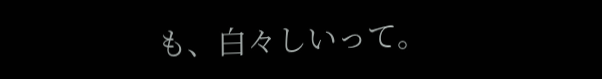も、白々しいって。